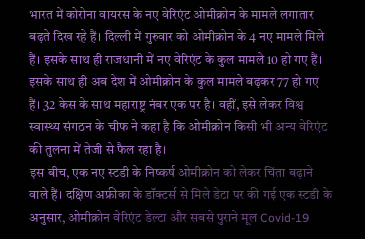भारत में कोरोना वायरस के नए वेरिएंट ओमीक्रोन के मामले लगातार बढ़ते दिख रहे हैं। दिल्ली में गुरुवार को ओमीक्रोन के 4 नए मामले मिले हैं। इसके साथ ही राजधानी में नए वेरिएंट के कुल मामले 10 हो गए हैं। इसके साथ ही अब देश में ओमीक्रोन के कुल मामले बढ़कर 77 हो गए हैं। 32 केस के साथ महाराष्ट्र नंबर एक पर है। वहीं, इसे लेकर विश्व स्वास्थ्य संगठन के चीफ ने कहा है कि ओमीक्रोन किसी भी अन्य वेरिएंट की तुलना में तेजी से फैल रहा है।
इस बीच, एक नए स्टडी के निष्कर्ष ओमीक्रोन को लेकर चिंता बढ़ाने वाले हैं। दक्षिण अफ्रीका के डॉक्टर्स से मिले डेटा पर की गई एक स्टडी के अनुसार, ओमीक्रोन वेरिएंट डेल्टा और सबसे पुराने मूल Covid-19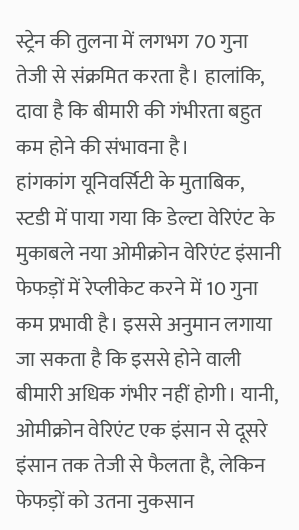स्ट्रेन की तुलना में लगभग 70 गुना तेजी से संक्रमित करता है। हालांकि, दावा है कि बीमारी की गंभीरता बहुत कम होने की संभावना है।
हांगकांग यूनिवर्सिटी के मुताबिक, स्टडी में पाया गया कि डेल्टा वेरिएंट के मुकाबले नया ओमीक्रोन वेरिएंट इंसानी फेफड़ों में रेप्लीकेट करने में 10 गुना कम प्रभावी है। इससे अनुमान लगाया जा सकता है कि इससे होने वाली बीमारी अधिक गंभीर नहीं होगी। यानी, ओमीक्रोन वेरिएंट एक इंसान से दूसरे इंसान तक तेजी से फैलता है, लेकिन फेफड़ों को उतना नुकसान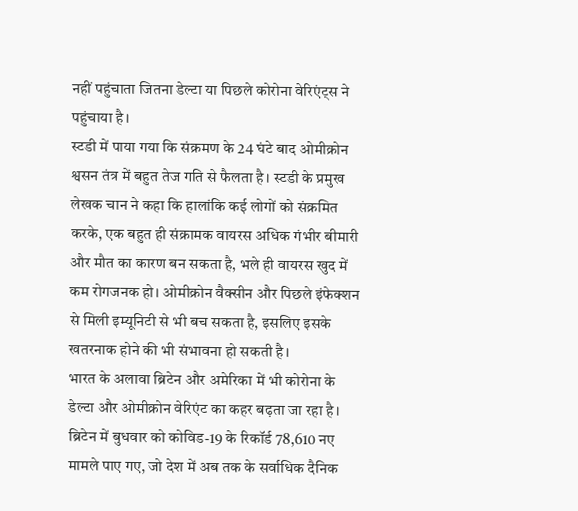नहीं पहुंचाता जितना डेल्टा या पिछले कोरोना वेरिएंट्स ने पहुंचाया है।
स्टडी में पाया गया कि संक्रमण के 24 घंटे बाद ओमीक्रोन श्वसन तंत्र में बहुत तेज गति से फैलता है। स्टडी के प्रमुख लेखक चान ने कहा कि हालांकि कई लोगों को संक्रमित करके, एक बहुत ही संक्रामक वायरस अधिक गंभीर बीमारी और मौत का कारण बन सकता है, भले ही वायरस खुद में कम रोगजनक हो। ओमीक्रोन वैक्सीन और पिछले इंफेक्शन से मिली इम्यूनिटी से भी बच सकता है, इसलिए इसके खतरनाक होने की भी संभावना हो सकती है।
भारत के अलावा ब्रिटेन और अमेरिका में भी कोरोना के डेल्टा और ओमीक्रोन वेरिएंट का कहर बढ़ता जा रहा है। ब्रिटेन में बुधवार को कोविड-19 के रिकॉर्ड 78,610 नए मामले पाए गए, जो देश में अब तक के सर्वाधिक दैनिक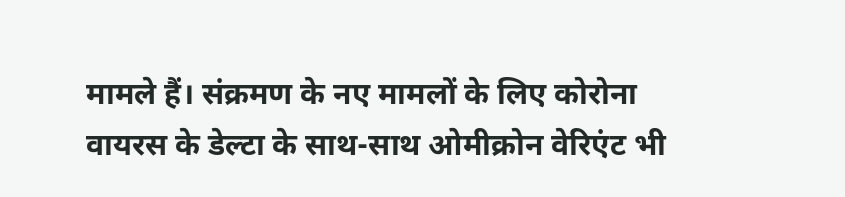मामले हैं। संक्रमण के नए मामलों के लिए कोरोना वायरस के डेल्टा के साथ-साथ ओमीक्रोन वेरिएंट भी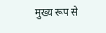मुख्य रूप से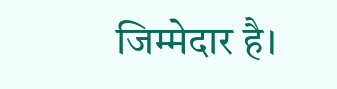जिम्मेदार है।